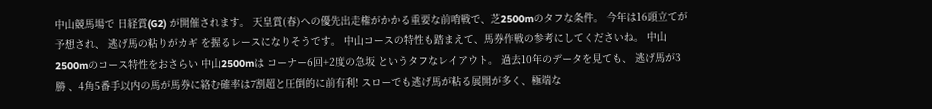中山競馬場で 日経賞(G2) が開催されます。 天皇賞(春)への優先出走権がかかる重要な前哨戦で、芝2500mのタフな条件。 今年は16頭立てが予想され、 逃げ馬の粘りがカギ を握るレースになりそうです。 中山コースの特性も踏まえて、馬券作戦の参考にしてくださいね。 中山2500mのコース特性をおさらい 中山2500mは コーナー6回+2度の急坂 というタフなレイアウト。 過去10年のデータを見ても、 逃げ馬が3勝 、4角5番手以内の馬が馬券に絡む確率は7割超と圧倒的に前有利! スローでも逃げ馬が粘る展開が多く、極端な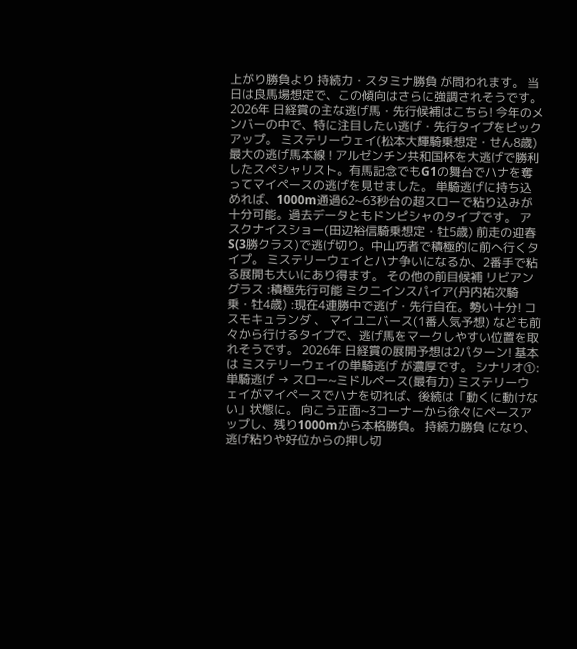上がり勝負より 持続力・スタミナ勝負 が問われます。 当日は良馬場想定で、この傾向はさらに強調されそうです。 2026年 日経賞の主な逃げ馬・先行候補はこちら! 今年のメンバーの中で、特に注目したい逃げ・先行タイプをピックアップ。 ミステリーウェイ(松本大輝騎乗想定・せん8歳) 最大の逃げ馬本線 ! アルゼンチン共和国杯を大逃げで勝利したスペシャリスト。有馬記念でもG1の舞台でハナを奪ってマイペースの逃げを見せました。 単騎逃げに持ち込めれば、1000m通過62~63秒台の超スローで粘り込みが十分可能。過去データともドンピシャのタイプです。 アスクナイスショー(田辺裕信騎乗想定・牡5歳) 前走の迎春S(3勝クラス)で逃げ切り。中山巧者で積極的に前へ行くタイプ。 ミステリーウェイとハナ争いになるか、2番手で粘る展開も大いにあり得ます。 その他の前目候補 リビアングラス :積極先行可能 ミクニインスパイア(丹内祐次騎乗・牡4歳) :現在4連勝中で逃げ・先行自在。勢い十分! コスモキュランダ 、 マイユニバース(1番人気予想) なども前々から行けるタイプで、逃げ馬をマークしやすい位置を取れそうです。 2026年 日経賞の展開予想は2パターン! 基本は ミステリーウェイの単騎逃げ が濃厚です。 シナリオ①:単騎逃げ → スロー~ミドルペース(最有力) ミステリーウェイがマイペースでハナを切れば、後続は「動くに動けない」状態に。 向こう正面~3コーナーから徐々にペースアップし、残り1000mから本格勝負。 持続力勝負 になり、逃げ粘りや好位からの押し切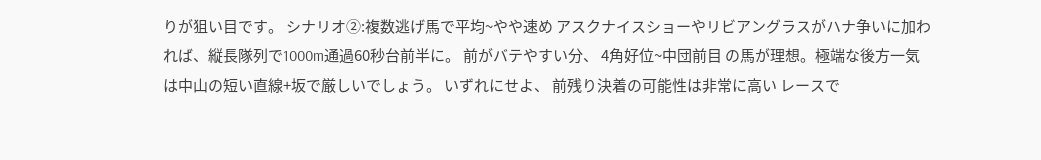りが狙い目です。 シナリオ②:複数逃げ馬で平均~やや速め アスクナイスショーやリビアングラスがハナ争いに加われば、縦長隊列で1000m通過60秒台前半に。 前がバテやすい分、 4角好位~中団前目 の馬が理想。極端な後方一気は中山の短い直線+坂で厳しいでしょう。 いずれにせよ、 前残り決着の可能性は非常に高い レースで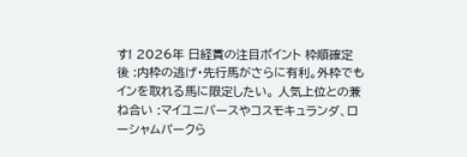す! 2026年 日経賞の注目ポイント 枠順確定後 :内枠の逃げ・先行馬がさらに有利。外枠でもインを取れる馬に限定したい。 人気上位との兼ね合い :マイユニバースやコスモキュランダ、ローシャムパークら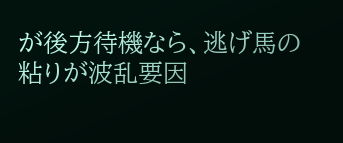が後方待機なら、逃げ馬の粘りが波乱要因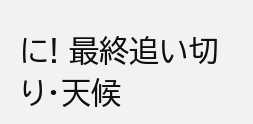に! 最終追い切り・天候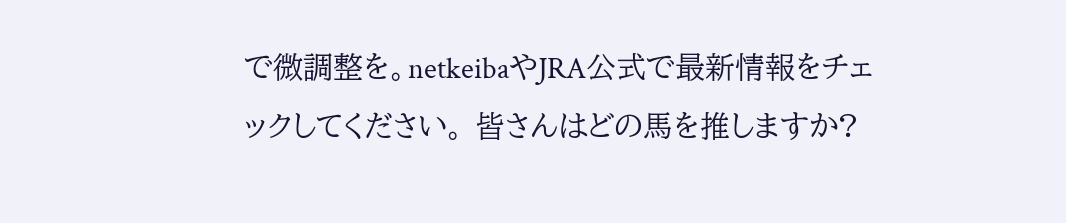で微調整を。netkeibaやJRA公式で最新情報をチェックしてください。 皆さんはどの馬を推しますか?